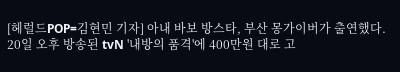[헤럴드POP=김현민 기자] 아내 바보 방스타, 부산 몽가이버가 출연했다.
20일 오후 방송된 tvN '내방의 품격'에 400만원 대로 고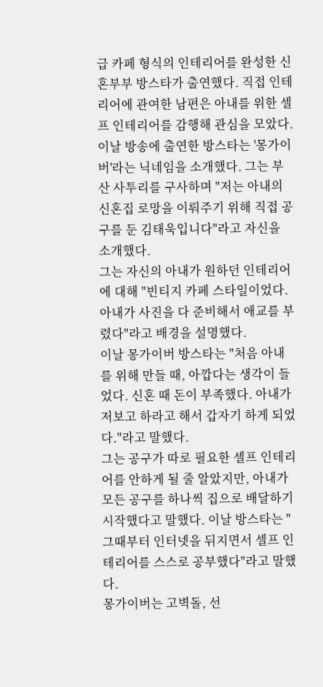급 카페 형식의 인테리어를 완성한 신혼부부 방스타가 출연했다. 직접 인테리어에 관여한 남편은 아내를 위한 셀프 인테리어를 감행해 관심을 모았다.
이날 방송에 출연한 방스타는 '몽가이버'라는 닉네임을 소개했다. 그는 부산 사투리를 구사하며 "저는 아내의 신혼집 로망을 이뤄주기 위해 직접 공구를 둔 김태욱입니다"라고 자신을 소개했다.
그는 자신의 아내가 원하던 인테리어에 대해 "빈티지 카페 스타일이었다. 아내가 사진을 다 준비해서 애교를 부렸다"라고 배경을 설명했다.
이날 몽가이버 방스타는 "처음 아내를 위해 만들 때, 아깝다는 생각이 들었다. 신혼 때 돈이 부족했다. 아내가 저보고 하라고 해서 갑자기 하게 되었다."라고 말했다.
그는 공구가 따로 필요한 셀프 인테리어를 안하게 될 줄 알았지만, 아내가 모든 공구를 하나씩 집으로 배달하기 시작했다고 말했다. 이날 방스타는 "그때부터 인터넷을 뒤지면서 셀프 인테리어를 스스로 공부했다"라고 말했다.
몽가이버는 고벽돌, 선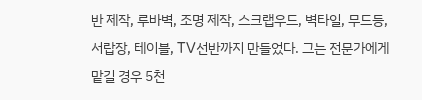반 제작, 루바벽, 조명 제작, 스크랩우드, 벽타일, 무드등, 서랍장, 테이블, TV선반까지 만들었다. 그는 전문가에게 맡길 경우 5천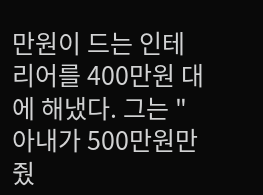만원이 드는 인테리어를 400만원 대에 해냈다. 그는 "아내가 500만원만 줬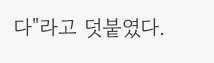다"라고 덧붙였다.